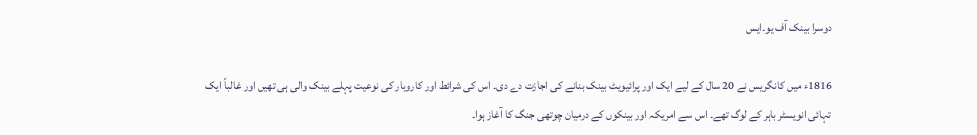دوسرا بینک آف یو۔ایس

1816ء میں کانگریس نے 20 سال کے لیے ایک اور پرائیویٹ بینک بنانے کی اجازت دے دی۔ اس کی شرائط اور کاروبار کی نوعیت پہلے بینک والی ہی تھیں اور غالباً ایک تہائی انویسٹر باہر کے لوگ تھے۔ اس سے امریکہ اور بینکوں کے درمیان چوتھی جنگ کا آغاز ہوا۔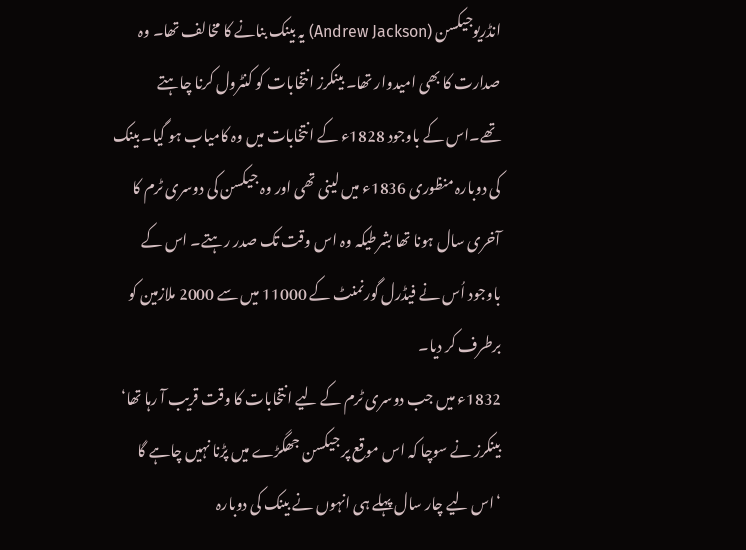انڈریوجیکسن (Andrew Jackson) یہ بینک بنانے کا مخالف تھا۔ وہ صدارت کا بھی امیدوار تھا۔ بینکرز انتخابات کو کنٹرول کرنا چاہتے تھے۔اس کے باوجود 1828ء کے انتخابات میں وہ کامیاب ہو گیا۔ بینک کی دوبارہ منظوری 1836ء میں لینی تھی اور وہ جیکسن کی دوسری ٹرم کا آخری سال ہونا تھا بشرطیکہ وہ اس وقت تک صدر رہتے۔ اس کے باوجود اُس نے فیڈرل گورنمنٹ کے 11000 میں سے 2000 ملازمین کو برطرف کر دیا۔
1832ء میں جب دوسری ٹرم کے لیے انتخابات کا وقت قریب آ رہا تھا‘ بینکرز نے سوچا کہ اس موقع پر جیکسن جھگڑے میں پڑنا نہیں چاہے گا ‘اس لیے چار سال پہلے ہی انہوں نے بینک کی دوبارہ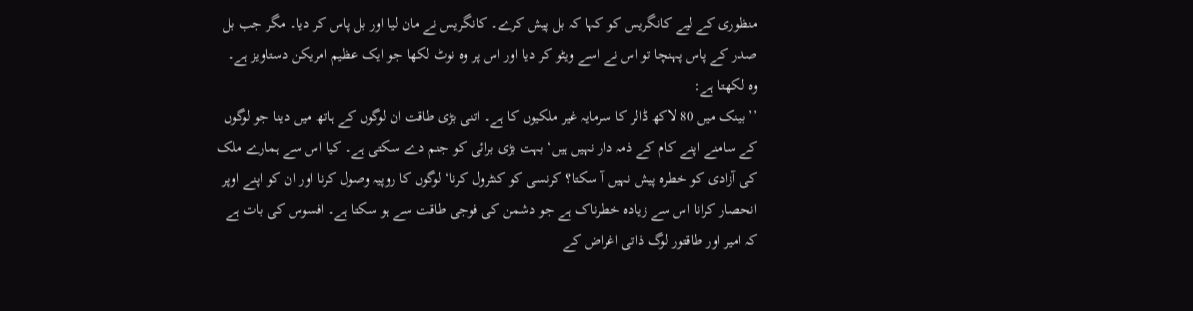منظوری کے لیے کانگریس کو کہا کہ بل پیش کرے۔ کانگریس نے مان لیا اور بل پاس کر دیا۔ مگر جب بل صدر کے پاس پہنچا تو اس نے اسے ویٹو کر دیا اور اس پر وہ نوٹ لکھا جو ایک عظیم امریکن دستاویز ہے۔ وہ لکھتا ہے:
’’بینک میں 80 لاکھ ڈالر کا سرمایہ غیر ملکیوں کا ہے۔ اتنی بڑی طاقت ان لوگوں کے ہاتھ میں دینا جو لوگوں کے سامنے اپنے کام کے ذمہ دار نہیں ہیں‘ بہت بڑی برائی کو جنم دے سکتی ہے۔ کیا اس سے ہمارے ملک کی آزادی کو خطرہ پیش نہیں آ سکتا؟ کرنسی کو کنٹرول کرنا‘ لوگوں کا روپیہ وصول کرنا اور ان کو اپنے اوپر انحصار کرانا اس سے زیادہ خطرناک ہے جو دشمن کی فوجی طاقت سے ہو سکتا ہے۔ افسوس کی بات ہے کہ امیر اور طاقتور لوگ ذاتی اغراض کے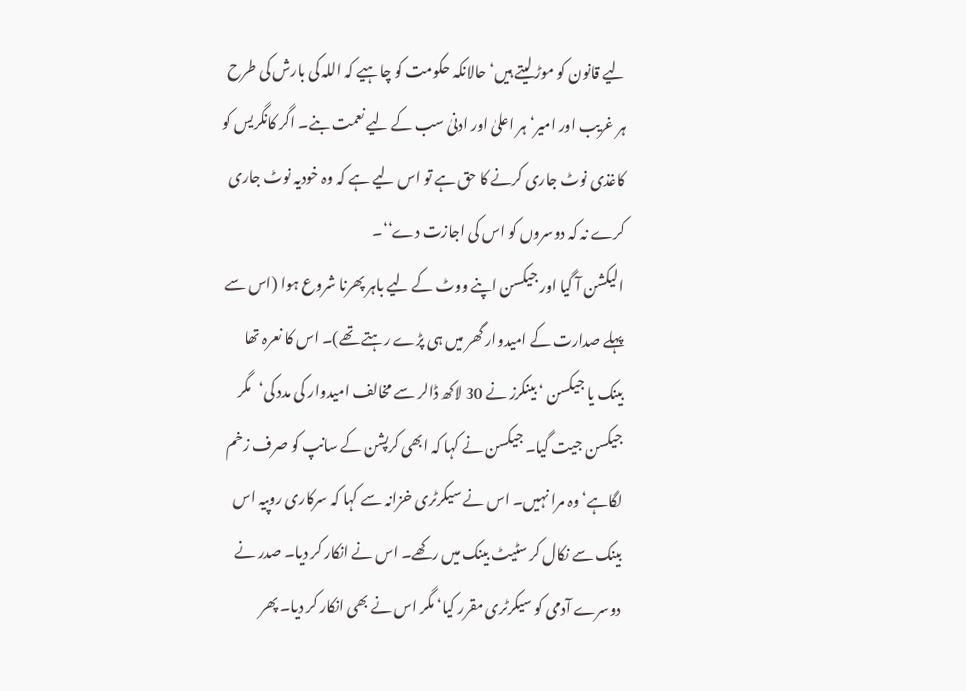لیے قانون کو موڑ لیتے ہیں‘ حالانکہ حکومت کو چاہیے کہ اللہ کی بارش کی طرح ہر غریب اور امیر‘ ہر اعلیٰ اور ادنیٰ سب کے لیے نعمت بنے۔ اگر کانگریس کو کاغذی نوٹ جاری کرنے کا حق ہے تو اس لیے ہے کہ وہ خودیہ نوٹ جاری کرے نہ کہ دوسروں کو اس کی اجازت دے‘‘۔
الیکشن آ گیا اور جیکسن اپنے ووٹ کے لیے باہر پھرنا شروع ہوا (اس سے پہلے صدارت کے امیدوار گھر میں ہی پڑے رہتے تھے)۔ اس کا نعرہ تھا بینک یا جیکسن ‘ بینکرز نے 30 لاکھ ڈالر سے مخالف امیدوار کی مدد کی‘مگر جیکسن جیت گیا۔ جیکسن نے کہا کہ ابھی کرپشن کے سانپ کو صرف زخم لگاہے‘ وہ مرا نہیں۔ اس نے سیکرٹری خزانہ سے کہا کہ سرکاری روپیہ اس بینک سے نکال کر سٹیٹ بینک میں رکھے۔ اس نے انکار کر دیا۔ صدر نے دوسرے آدمی کو سیکرٹری مقرر کیا‘ مگر اس نے بھی انکار کر دیا۔ پھر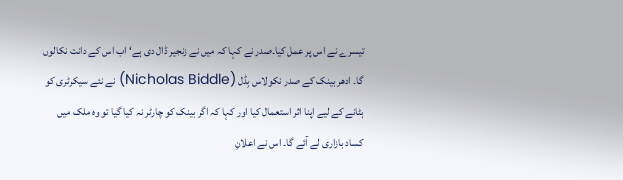تیسرے نے اس پر عمل کیا۔صدر نے کہا کہ میں نے زنجیر ڈال دی ہے‘ اب اس کے دانت نکالوں گا۔ ادھر بینک کے صدر نکولاس بِڈل (Nicholas Biddle) نے نئے سیکرٹری کو ہٹانے کے لیے اپنا اثر استعمال کیا اور کہا کہ اگر بینک کو چارٹر نہ کیا گیا تو وہ ملک میں کساد بازاری لے آئے گا۔ اس نے اعلانِ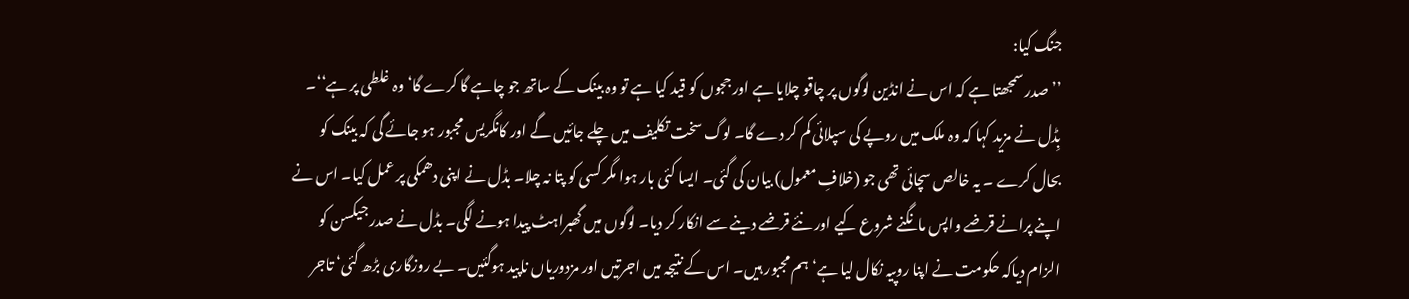جنگ کیا:
’’صدر سمجھتا ہے کہ اس نے انڈین لوگوں پر چاقو چلایا ہے اور ججوں کو قید کیا ہے تو وہ بینک کے ساتھ جو چاہے گا کرے گا‘ وہ غلطی پر ہے‘‘۔
بِڈل نے مزید کہا کہ وہ ملک میں روپے کی سپلائی کم کر دے گا۔ لوگ سخت تکلیف میں چلے جائیں گے اور کانگریس مجبور ہو جائے گی کہ بینک کو بحال کرے ۔ یہ خالص سچائی تھی جو (خلافِ معمول) بیان کی گئی۔ ایسا کئی بار ہوا مگر کسی کو پتا نہ چلا۔ بڈل نے اپنی دھمکی پر عمل کیا۔ اس نے اپنے پرانے قرضے واپس مانگنے شروع کیے اور نئے قرضے دینے سے انکار کر دیا۔ لوگوں میں گھبراہٹ پیدا ہونے لگی۔ بڈل نے صدر جیکسن کو الزام دیاکہ حکومت نے اپنا روپیہ نکال لیا ہے‘ ہم مجبور ہیں۔ اس کے نتیجہ میں اجرتیں اور مزدوریاں ناپید ہوگئیں۔ بے روزگاری بڑھ گئی‘ تاجر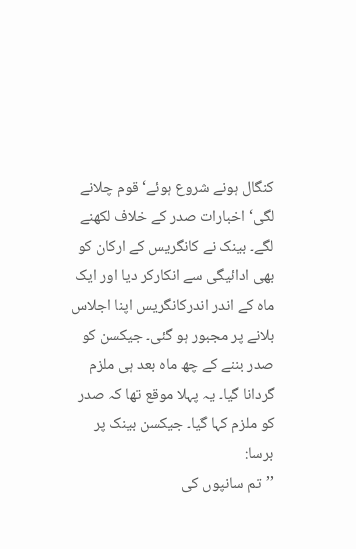کنگال ہونے شروع ہوئے‘ قوم چلانے لگی‘ اخبارات صدر کے خلاف لکھنے لگے۔ بینک نے کانگریس کے ارکان کو بھی ادائیگی سے انکارکر دیا اور ایک ماہ کے اندر اندرکانگریس اپنا اجلاس بلانے پر مجبور ہو گئی۔ جیکسن کو صدر بننے کے چھ ماہ بعد ہی ملزم گردانا گیا۔ یہ پہلا موقع تھا کہ صدر کو ملزم کہا گیا۔ جیکسن بینک پر برسا:
’’تم سانپوں کی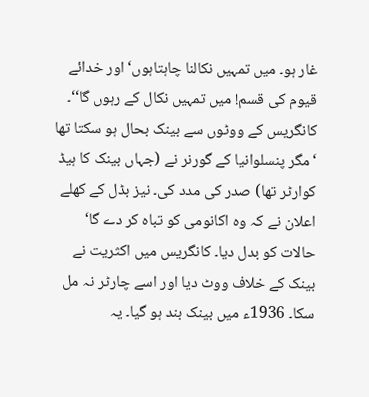غار ہو۔ میں تمہیں نکالنا چاہتاہوں‘ اور خدائے قیوم کی قسم! میں تمہیں نکال کے رہوں گا‘‘۔
کانگریس کے ووٹوں سے بینک بحال ہو سکتا تھا ‘مگر پنسلوانیا کے گورنر نے (جہاں بینک کا ہیڈ کوارٹر تھا) صدر کی مدد کی۔ نیز بڈل کے کھلے اعلان نے کہ وہ اکانومی کو تباہ کر دے گا‘ حالات کو بدل دیا۔ کانگریس میں اکثریت نے بینک کے خلاف ووٹ دیا اور اسے چارٹر نہ مل سکا۔ 1936ء میں بینک بند ہو گیا۔ یہ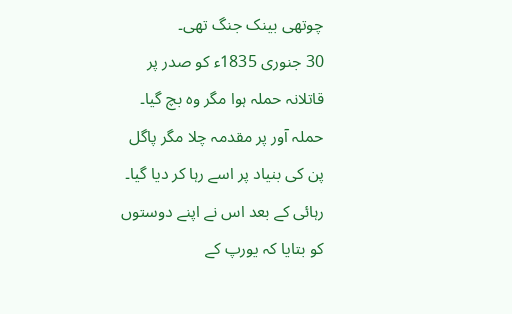چوتھی بینک جنگ تھی۔
30 جنوری 1835ء کو صدر پر قاتلانہ حملہ ہوا مگر وہ بچ گیا۔ حملہ آور پر مقدمہ چلا مگر پاگل پن کی بنیاد پر اسے رہا کر دیا گیا۔ رہائی کے بعد اس نے اپنے دوستوں کو بتایا کہ یورپ کے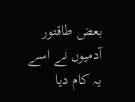بعض طاقتور آدمیوں نے اسے یہ کام دیا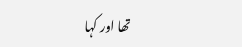تھا اور کہا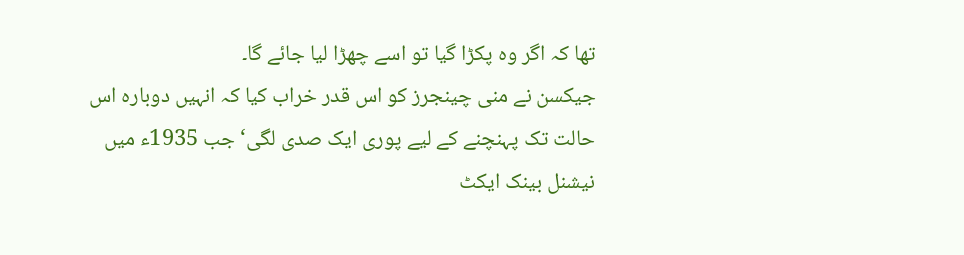تھا کہ اگر وہ پکڑا گیا تو اسے چھڑا لیا جائے گا۔
جیکسن نے منی چینجرز کو اس قدر خراب کیا کہ انہیں دوبارہ اس حالت تک پہنچنے کے لیے پوری ایک صدی لگی‘ جب 1935ء میں نیشنل بینک ایکٹ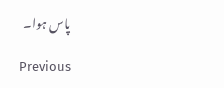پاس ہوا۔

Previous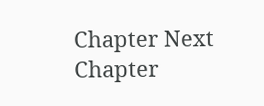Chapter Next Chapter